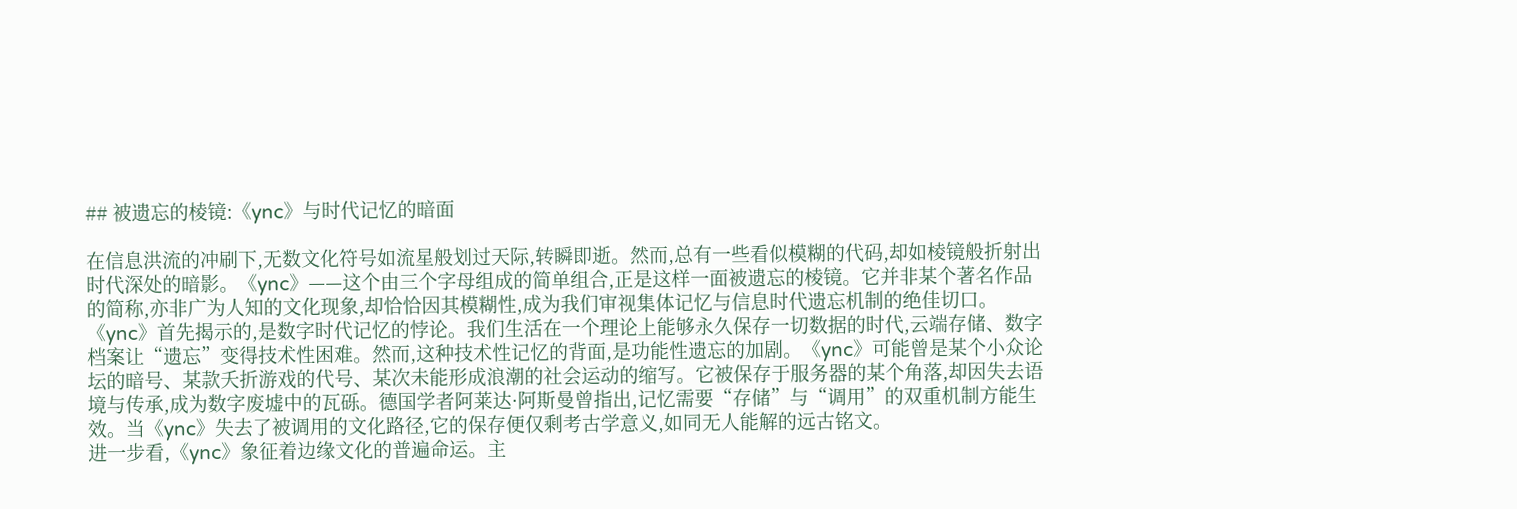## 被遗忘的棱镜:《ync》与时代记忆的暗面

在信息洪流的冲刷下,无数文化符号如流星般划过天际,转瞬即逝。然而,总有一些看似模糊的代码,却如棱镜般折射出时代深处的暗影。《ync》——这个由三个字母组成的简单组合,正是这样一面被遗忘的棱镜。它并非某个著名作品的简称,亦非广为人知的文化现象,却恰恰因其模糊性,成为我们审视集体记忆与信息时代遗忘机制的绝佳切口。
《ync》首先揭示的,是数字时代记忆的悖论。我们生活在一个理论上能够永久保存一切数据的时代,云端存储、数字档案让“遗忘”变得技术性困难。然而,这种技术性记忆的背面,是功能性遗忘的加剧。《ync》可能曾是某个小众论坛的暗号、某款夭折游戏的代号、某次未能形成浪潮的社会运动的缩写。它被保存于服务器的某个角落,却因失去语境与传承,成为数字废墟中的瓦砾。德国学者阿莱达·阿斯曼曾指出,记忆需要“存储”与“调用”的双重机制方能生效。当《ync》失去了被调用的文化路径,它的保存便仅剩考古学意义,如同无人能解的远古铭文。
进一步看,《ync》象征着边缘文化的普遍命运。主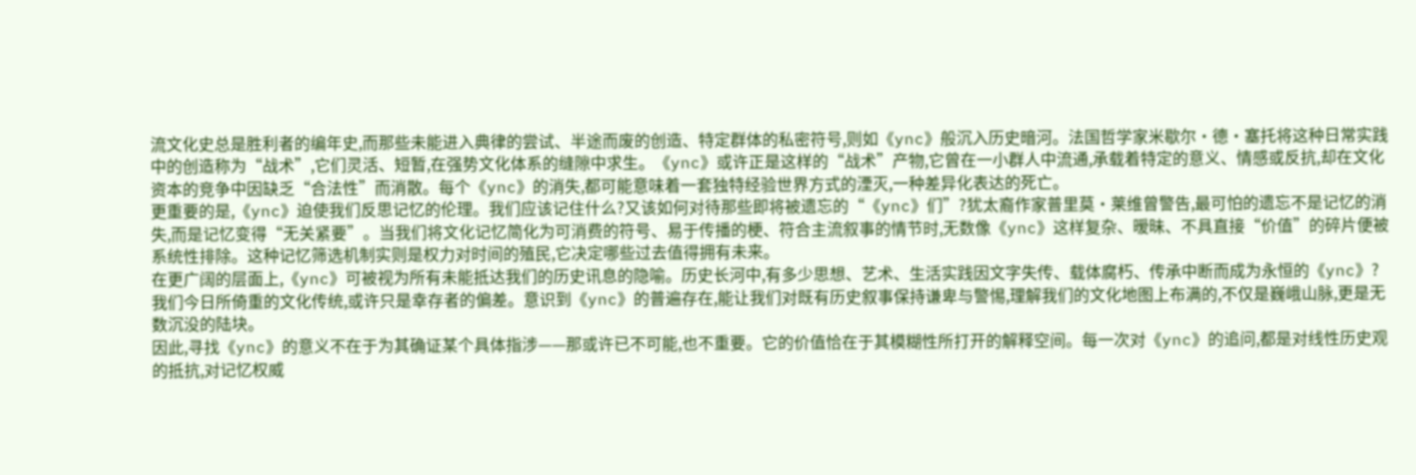流文化史总是胜利者的编年史,而那些未能进入典律的尝试、半途而废的创造、特定群体的私密符号,则如《ync》般沉入历史暗河。法国哲学家米歇尔·德·塞托将这种日常实践中的创造称为“战术”,它们灵活、短暂,在强势文化体系的缝隙中求生。《ync》或许正是这样的“战术”产物,它曾在一小群人中流通,承载着特定的意义、情感或反抗,却在文化资本的竞争中因缺乏“合法性”而消散。每个《ync》的消失,都可能意味着一套独特经验世界方式的湮灭,一种差异化表达的死亡。
更重要的是,《ync》迫使我们反思记忆的伦理。我们应该记住什么?又该如何对待那些即将被遗忘的“《ync》们”?犹太裔作家普里莫·莱维曾警告,最可怕的遗忘不是记忆的消失,而是记忆变得“无关紧要”。当我们将文化记忆简化为可消费的符号、易于传播的梗、符合主流叙事的情节时,无数像《ync》这样复杂、暧昧、不具直接“价值”的碎片便被系统性排除。这种记忆筛选机制实则是权力对时间的殖民,它决定哪些过去值得拥有未来。
在更广阔的层面上,《ync》可被视为所有未能抵达我们的历史讯息的隐喻。历史长河中,有多少思想、艺术、生活实践因文字失传、载体腐朽、传承中断而成为永恒的《ync》?我们今日所倚重的文化传统,或许只是幸存者的偏差。意识到《ync》的普遍存在,能让我们对既有历史叙事保持谦卑与警惕,理解我们的文化地图上布满的,不仅是巍峨山脉,更是无数沉没的陆块。
因此,寻找《ync》的意义不在于为其确证某个具体指涉——那或许已不可能,也不重要。它的价值恰在于其模糊性所打开的解释空间。每一次对《ync》的追问,都是对线性历史观的抵抗,对记忆权威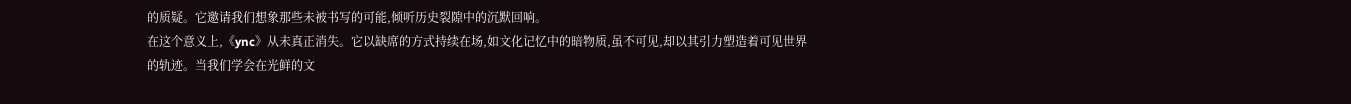的质疑。它邀请我们想象那些未被书写的可能,倾听历史裂隙中的沉默回响。
在这个意义上,《ync》从未真正消失。它以缺席的方式持续在场,如文化记忆中的暗物质,虽不可见,却以其引力塑造着可见世界的轨迹。当我们学会在光鲜的文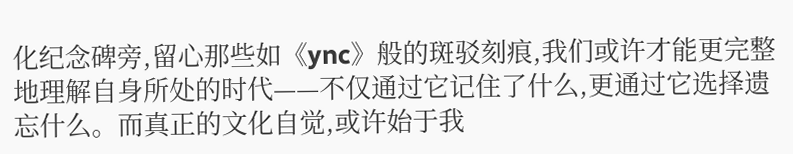化纪念碑旁,留心那些如《ync》般的斑驳刻痕,我们或许才能更完整地理解自身所处的时代——不仅通过它记住了什么,更通过它选择遗忘什么。而真正的文化自觉,或许始于我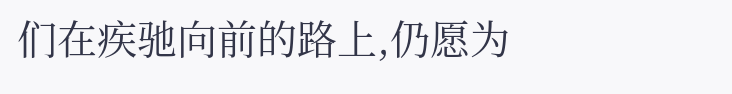们在疾驰向前的路上,仍愿为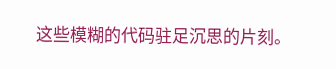这些模糊的代码驻足沉思的片刻。